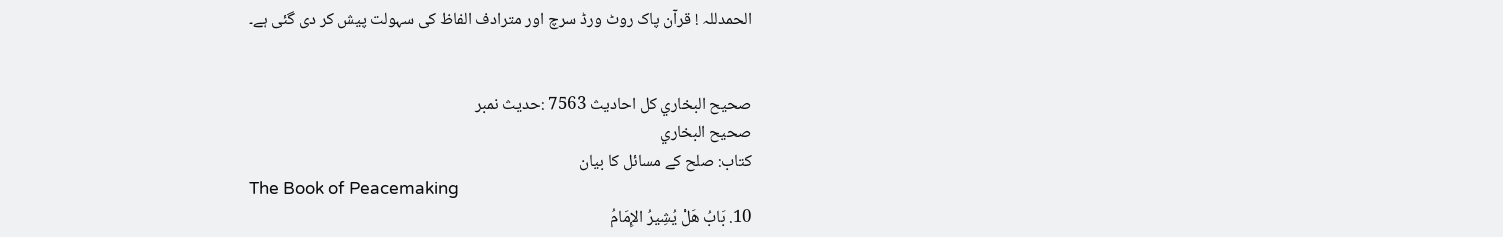الحمدللہ ! قرآن پاک روٹ ورڈ سرچ اور مترادف الفاظ کی سہولت پیش کر دی گئی ہے۔


صحيح البخاري کل احادیث 7563 :حدیث نمبر
صحيح البخاري
کتاب: صلح کے مسائل کا بیان
The Book of Peacemaking
10. بَابُ هَلْ يُشِيرُ الإِمَامُ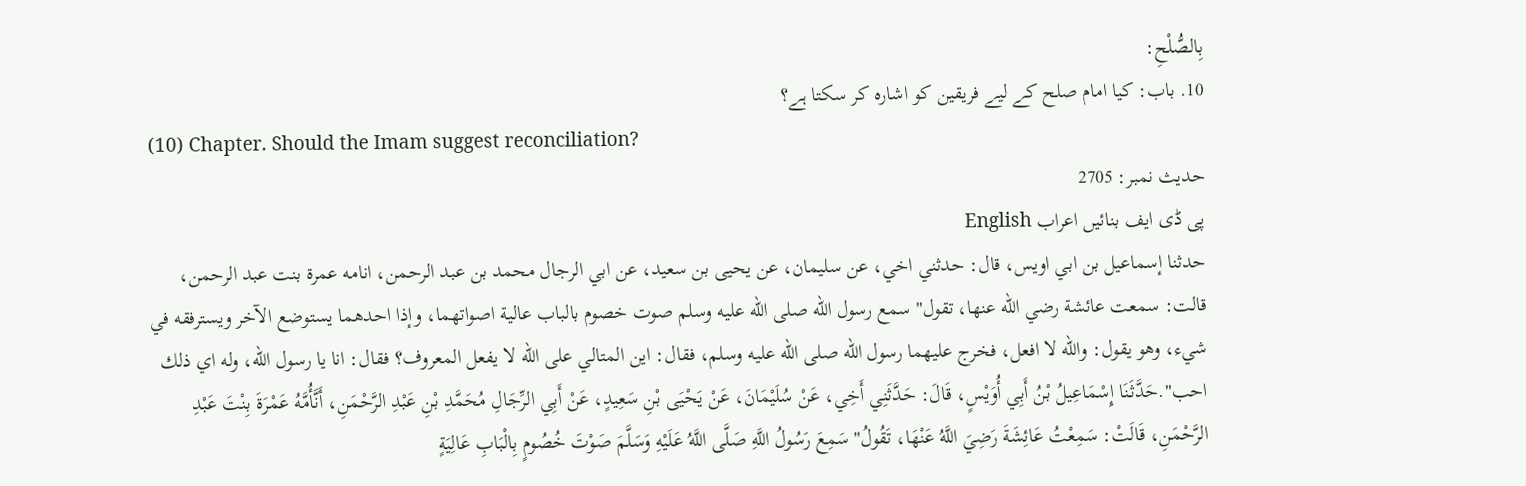بِالصُّلْحِ:
10. باب: کیا امام صلح کے لیے فریقین کو اشارہ کر سکتا ہے؟
(10) Chapter. Should the Imam suggest reconciliation?
حدیث نمبر: 2705
پی ڈی ایف بنائیں اعراب English
حدثنا إسماعيل بن ابي اويس، قال: حدثني اخي، عن سليمان، عن يحيى بن سعيد، عن ابي الرجال محمد بن عبد الرحمن، انامه عمرة بنت عبد الرحمن، قالت: سمعت عائشة رضي الله عنها، تقول" سمع رسول الله صلى الله عليه وسلم صوت خصوم بالباب عالية اصواتهما، وإذا احدهما يستوضع الآخر ويسترفقه في شيء، وهو يقول: والله لا افعل، فخرج عليهما رسول الله صلى الله عليه وسلم، فقال: اين المتالي على الله لا يفعل المعروف؟ فقال: انا يا رسول الله، وله اي ذلك احب".حَدَّثَنَا إِسْمَاعِيلُ بْنُ أَبِي أُوَيْسٍ، قَالَ: حَدَّثَنِي أَخِي، عَنْ سُلَيْمَانَ، عَنْ يَحْيَى بْنِ سَعِيدٍ، عَنْ أَبِي الرِّجَالِ مُحَمَّدِ بْنِ عَبْدِ الرَّحْمَنِ، أَنَّأُمَّهُ عَمْرَةَ بِنْتَ عَبْدِ الرَّحْمَنِ، قَالَتْ: سَمِعْتُ عَائِشَةَ رَضِيَ اللَّهُ عَنْهَا، تَقُولُ" سَمِعَ رَسُولُ اللَّهِ صَلَّى اللَّهُ عَلَيْهِ وَسَلَّمَ صَوْتَ خُصُومٍ بِالْبَابِ عَالِيَةٍ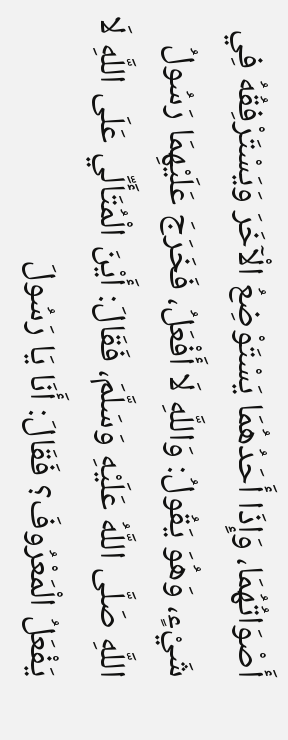أَصْوَاتُهُمَا، وَإِذَا أَحَدُهُمَا يَسْتَوْضِعُ الْآخَرَ وَيَسْتَرْفِقُهُ فِي شَيْءٍ، وَهُوَ يَقُولُ: وَاللَّهِ لَا أَفْعَلُ، فَخَرَجَ عَلَيْهِمَا رَسُولُ اللَّهِ صَلَّى اللَّهُ عَلَيْهِ وَسَلَّمَ، فَقَالَ: أَيْنَ الْمُتَأَلِّي عَلَى اللَّهِ لَا يَفْعَلُ الْمَعْرُوفَ؟ فَقَالَ: أَنَا يَا رَسُولَ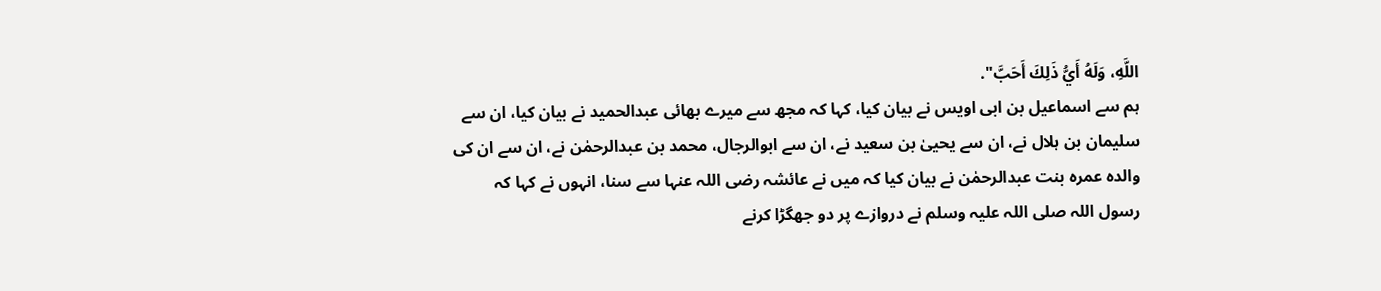اللَّهِ، وَلَهُ أَيُّ ذَلِكَ أَحَبَّ".
ہم سے اسماعیل بن ابی اویس نے بیان کیا، کہا کہ مجھ سے میرے بھائی عبدالحمید نے بیان کیا، ان سے سلیمان بن ہلال نے، ان سے یحییٰ بن سعید نے، ان سے ابوالرجال، محمد بن عبدالرحمٰن نے، ان سے ان کی والدہ عمرہ بنت عبدالرحمٰن نے بیان کیا کہ میں نے عائشہ رضی اللہ عنہا سے سنا، انہوں نے کہا کہ رسول اللہ صلی اللہ علیہ وسلم نے دروازے پر دو جھگڑا کرنے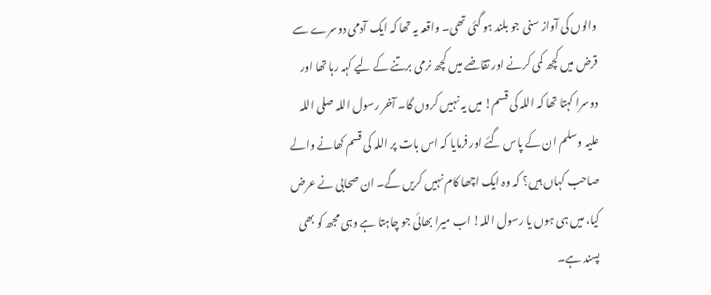والوں کی آواز سنی جو بلند ہو گئی تھی۔ واقعہ یہ تھا کہ ایک آدمی دوسرے سے قرض میں کچھ کمی کرنے اور تقاضے میں کچھ نرمی برتنے کے لیے کہہ رہا تھا اور دوسرا کہتا تھا کہ اللہ کی قسم! میں یہ نہیں کروں گا۔ آخر رسول اللہ صلی اللہ علیہ وسلم ان کے پاس گئے اور فرمایا کہ اس بات پر اللہ کی قسم کھانے والے صاحب کہاں ہیں؟ کہ وہ ایک اچھا کام نہیں کریں گے۔ ان صحابی نے عرض کیا، میں ہی ہوں یا رسول اللہ! اب میرا بھائی جو چاہتا ہے وہی مجھ کو بھی پسند ہے۔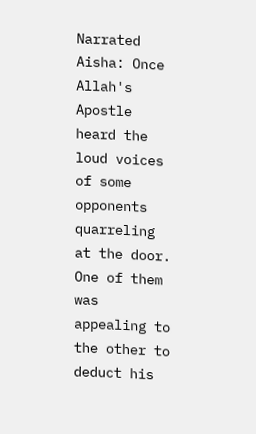Narrated Aisha: Once Allah's Apostle heard the loud voices of some opponents quarreling at the door. One of them was appealing to the other to deduct his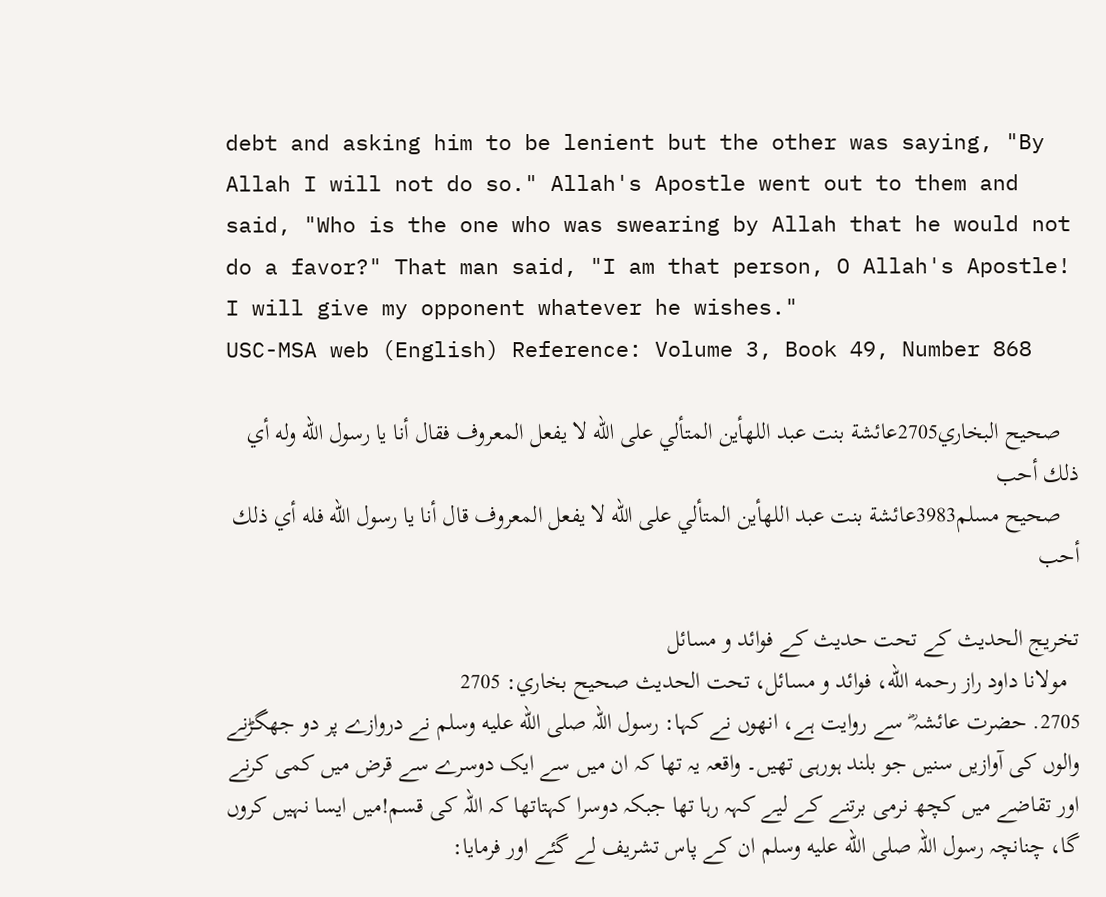debt and asking him to be lenient but the other was saying, "By Allah I will not do so." Allah's Apostle went out to them and said, "Who is the one who was swearing by Allah that he would not do a favor?" That man said, "I am that person, O Allah's Apostle! I will give my opponent whatever he wishes."
USC-MSA web (English) Reference: Volume 3, Book 49, Number 868

   صحيح البخاري2705عائشة بنت عبد اللهأين المتألي على الله لا يفعل المعروف فقال أنا يا رسول الله وله أي ذلك أحب
   صحيح مسلم3983عائشة بنت عبد اللهأين المتألي على الله لا يفعل المعروف قال أنا يا رسول الله فله أي ذلك أحب

تخریج الحدیث کے تحت حدیث کے فوائد و مسائل
  مولانا داود راز رحمه الله، فوائد و مسائل، تحت الحديث صحيح بخاري: 2705
2705. حضرت عائشہ ؓ سے روایت ہے، انھوں نے کہا: رسول اللہ صلى الله عليه وسلم نے دروازے پر دو جھگڑنے والوں کی آوازیں سنیں جو بلند ہورہی تھیں۔ واقعہ یہ تھا کہ ان میں سے ایک دوسرے سے قرض میں کمی کرنے اور تقاضے میں کچھ نرمی برتنے کے لیے کہہ رہا تھا جبکہ دوسرا کہتاتھا کہ اللہ کی قسم!میں ایسا نہیں کروں گا، چنانچہ رسول اللہ صلى الله عليه وسلم ان کے پاس تشریف لے گئے اور فرمایا: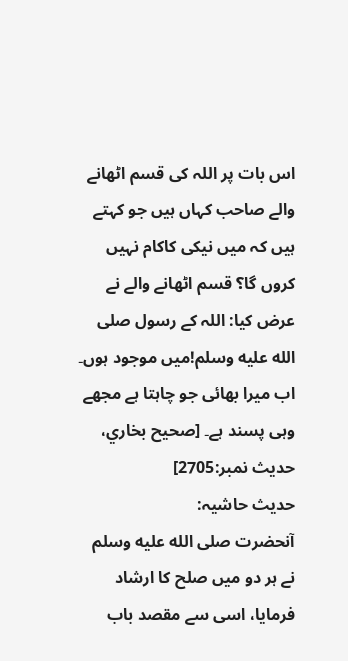اس بات پر اللہ کی قسم اٹھانے والے صاحب کہاں ہیں جو کہتے ہیں کہ میں نیکی کاکام نہیں کروں گا؟ قسم اٹھانے والے نے عرض کیا: اللہ کے رسول صلى الله عليه وسلم!میں موجود ہوں۔ اب میرا بھائی جو چاہتا ہے مجھے وہی پسند ہے۔ [صحيح بخاري، حديث نمبر:2705]
حدیث حاشیہ:
آنحضرت صلى الله عليه وسلم نے ہر دو میں صلح کا ارشاد فرمایا، اسی سے مقصد باب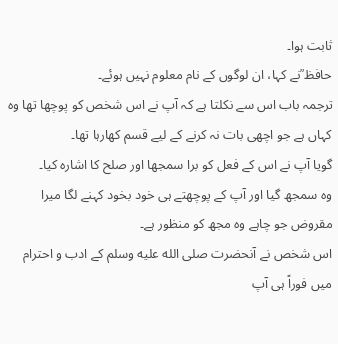ثابت ہوا۔
حافظ ؒنے کہا، ان لوگوں کے نام معلوم نہیں ہوئے۔
ترجمہ باب اس سے نکلتا ہے کہ آپ نے اس شخص کو پوچھا تھا وہ کہاں ہے جو اچھی بات نہ کرنے کے لیے قسم کھارہا تھا۔
گویا آپ نے اس کے فعل کو برا سمجھا اور صلح کا اشارہ کیا۔
وہ سمجھ گیا اور آپ کے پوچھتے ہی خود بخود کہنے لگا میرا مقروض جو چاہے وہ مجھ کو منظور ہے۔
اس شخص نے آنحضرت صلى الله عليه وسلم کے ادب و احترام میں فوراً ہی آپ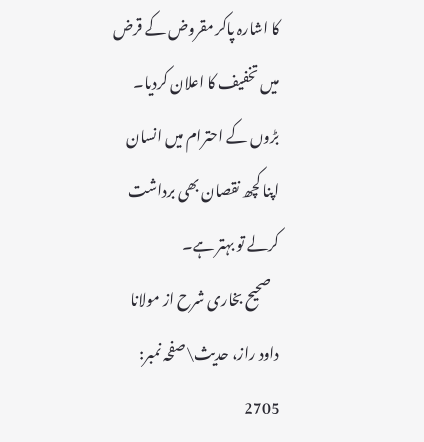کا اشارہ پاکر مقروض کے قرض میں تخفیف کا اعلان کردیا۔
بڑوں کے احترام میں انسان اپنا کچھ نقصان بھی برداشت کرلے تو بہتر ہے۔
   صحیح بخاری شرح از مولانا داود راز، حدیث\صفحہ نمبر: 2705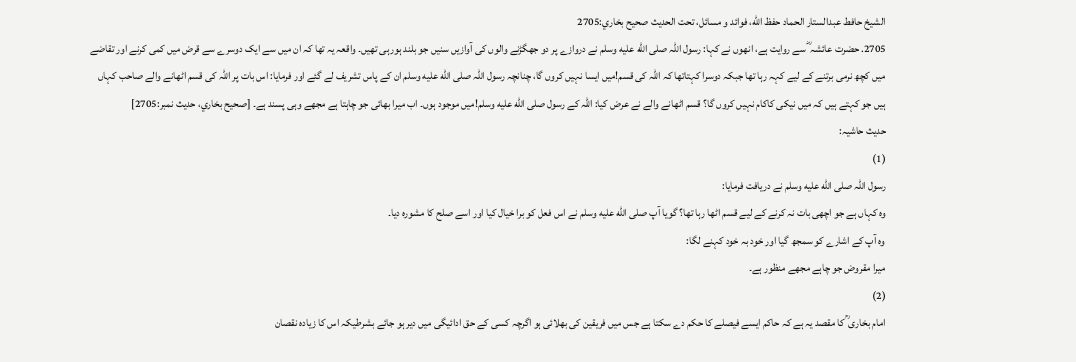الشيخ حافط عبدالستار الحماد حفظ الله، فوائد و مسائل، تحت الحديث صحيح بخاري:2705
2705. حضرت عائشہ ؓ سے روایت ہے، انھوں نے کہا: رسول اللہ صلى الله عليه وسلم نے دروازے پر دو جھگڑنے والوں کی آوازیں سنیں جو بلند ہورہی تھیں۔ واقعہ یہ تھا کہ ان میں سے ایک دوسرے سے قرض میں کمی کرنے اور تقاضے میں کچھ نرمی برتنے کے لیے کہہ رہا تھا جبکہ دوسرا کہتاتھا کہ اللہ کی قسم!میں ایسا نہیں کروں گا، چنانچہ رسول اللہ صلى الله عليه وسلم ان کے پاس تشریف لے گئے اور فرمایا: اس بات پر اللہ کی قسم اٹھانے والے صاحب کہاں ہیں جو کہتے ہیں کہ میں نیکی کاکام نہیں کروں گا؟ قسم اٹھانے والے نے عرض کیا: اللہ کے رسول صلى الله عليه وسلم!میں موجود ہوں۔ اب میرا بھائی جو چاہتا ہے مجھے وہی پسند ہے۔ [صحيح بخاري، حديث نمبر:2705]
حدیث حاشیہ:
(1)
رسول اللہ صلى الله عليه وسلم نے دریافت فرمایا:
وہ کہاں ہے جو اچھی بات نہ کرنے کے لیے قسم اٹھا رہا تھا؟ گویا آپ صلى الله عليه وسلم نے اس فعل کو برا خیال کیا اور اسے صلح کا مشورہ دیا۔
وہ آپ کے اشارے کو سمجھ گیا اور خود بہ خود کہنے لگا:
میرا مقروض جو چاہے مجھے منظور ہے۔
(2)
امام بخاری ؒ کا مقصد یہ ہے کہ حاکم ایسے فیصلے کا حکم دے سکتا ہے جس میں فریقین کی بھلائی ہو اگرچہ کسی کے حق ادائیگی میں دیر ہو جائے بشرطیکہ اس کا زیادہ نقصان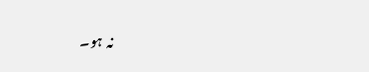نہ ہو۔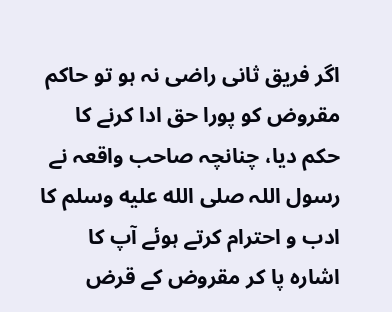اگر فریق ثانی راضی نہ ہو تو حاکم مقروض کو پورا حق ادا کرنے کا حکم دیا، چنانچہ صاحب واقعہ نے رسول اللہ صلى الله عليه وسلم کا ادب و احترام کرتے ہوئے آپ کا اشارہ پا کر مقروض کے قرض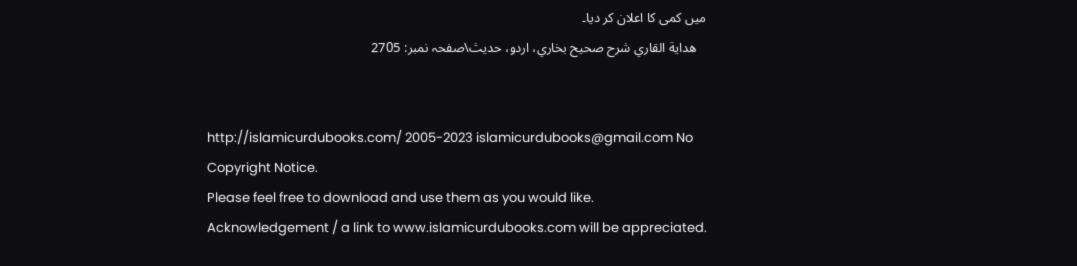میں کمی کا اعلان کر دیا۔
   هداية القاري شرح صحيح بخاري، اردو، حدیث\صفحہ نمبر: 2705


http://islamicurdubooks.com/ 2005-2023 islamicurdubooks@gmail.com No Copyright Notice.
Please feel free to download and use them as you would like.
Acknowledgement / a link to www.islamicurdubooks.com will be appreciated.